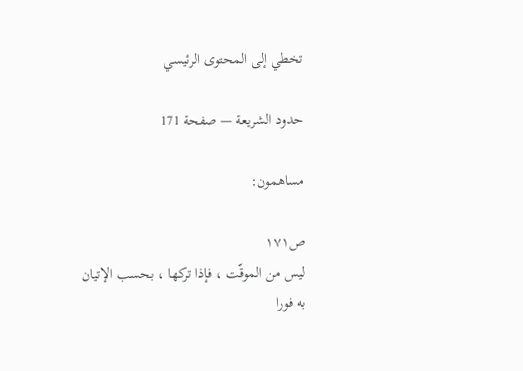تخطي إلى المحتوى الرئيسي

حدود الشريعة — صفحة 171

مساهمون:

ص١٧١
ليس من الموقّت ، فإذا تركها ، بحسب الإتيان به فورا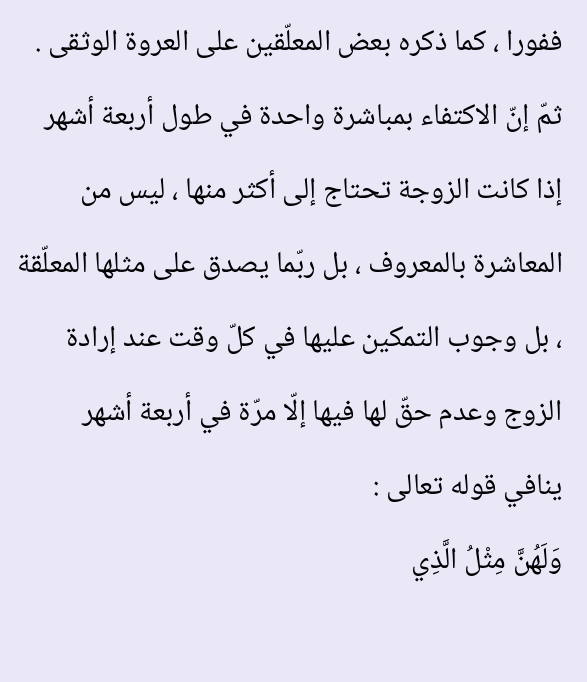ففورا ، كما ذكره بعض المعلّقين على العروة الوثقى . ثمّ إنّ الاكتفاء بمباشرة واحدة في طول أربعة أشهر إذا كانت الزوجة تحتاج إلى أكثر منها ، ليس من المعاشرة بالمعروف ، بل ربّما يصدق على مثلها المعلّقة ، بل وجوب التمكين عليها في كلّ وقت عند إرادة الزوج وعدم حقّ لها فيها إلّا مرّة في أربعة أشهر ينافي قوله تعالى :
وَلَهُنَّ مِثْلُ الَّذِي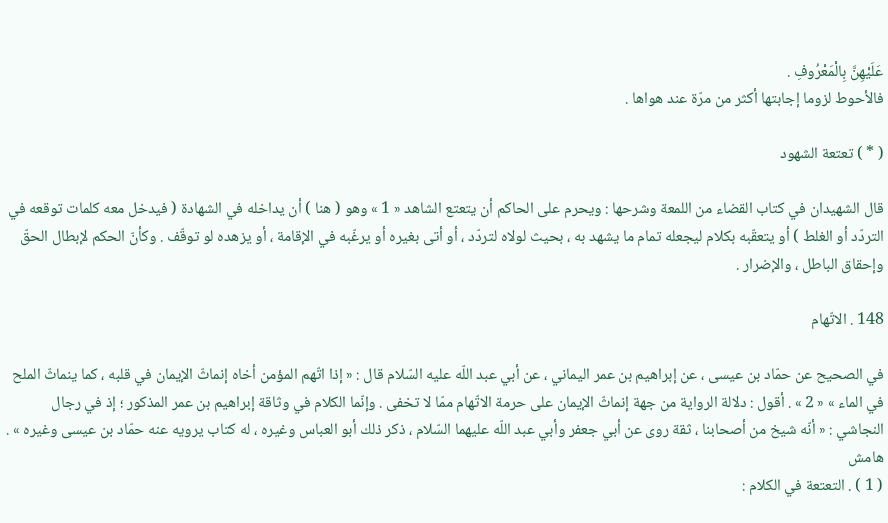عَلَيْهِنَّ بِالْمَعْرُوفِ .
فالأحوط لزوما إجابتها أكثر من مرّة عند هواها .

( * ) تعتعة الشهود

قال الشهيدان في كتاب القضاء من اللمعة وشرحها : ويحرم على الحاكم أن يتعتع الشاهد « 1 » وهو ( هنا ) أن يداخله في الشهادة ( فيدخل معه كلمات توقعه في التردّد أو الغلط ) أو يتعقّبه بكلام ليجعله تمام ما يشهد به ، بحيث لولاه لتردّد ، أو أتى بغيره أو يرغّبه في الإقامة ، أو يزهده لو توقّف . وكأنّ الحكم لإبطال الحقّ وإحقاق الباطل ، والإضرار .

148 . الاتّهام

في الصحيح عن حمّاد بن عيسى ، عن إبراهيم بن عمر اليماني ، عن أبي عبد اللّه عليه السّلام قال : « إذا اتّهم المؤمن أخاه إنماثّ الإيمان في قلبه ، كما ينماثّ الملح في الماء » « 2 » . أقول : دلالة الرواية من جهة إنماثّ الإيمان على حرمة الاتّهام ممّا لا تخفى . وإنّما الكلام في وثاقة إبراهيم بن عمر المذكور ؛ إذ في رجال النجاشي : « أنّه شيخ من أصحابنا ، ثقة روى عن أبي جعفر وأبي عبد اللّه عليهما السّلام ، ذكر ذلك أبو العباس وغيره ، له كتاب يرويه عنه حمّاد بن عيسى وغيره » .
هامش
( 1 ) . التعتعة في الكلام :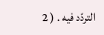التردّد فيه . ( 2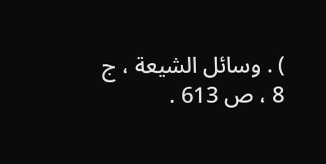) . وسائل الشيعة ، ج 8 ، ص 613 .